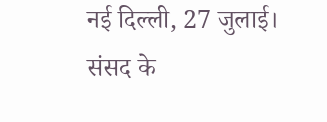नई दिल्ली, 27 जुलाई।
संसद के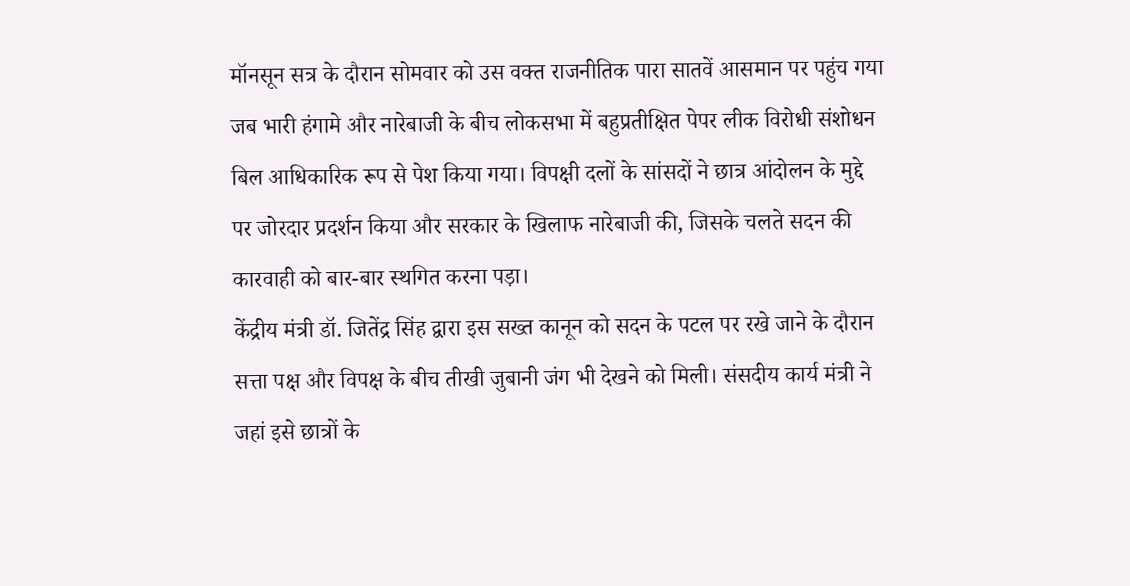मॉनसून सत्र के दौरान सोमवार को उस वक्त राजनीतिक पारा सातवें आसमान पर पहुंच गया जब भारी हंगामे और नारेबाजी के बीच लोकसभा में बहुप्रतीक्षित पेपर लीक विरोधी संशोधन बिल आधिकारिक रूप से पेश किया गया। विपक्षी दलों के सांसदों ने छात्र आंदोलन के मुद्दे पर जोरदार प्रदर्शन किया और सरकार के खिलाफ नारेबाजी की, जिसके चलते सदन की कारवाही को बार-बार स्थगित करना पड़ा।
केंद्रीय मंत्री डॉ. जितेंद्र सिंह द्वारा इस सख्त कानून को सदन के पटल पर रखे जाने के दौरान सत्ता पक्ष और विपक्ष के बीच तीखी जुबानी जंग भी देखने को मिली। संसदीय कार्य मंत्री ने जहां इसे छात्रों के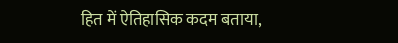हित में ऐतिहासिक कदम बताया,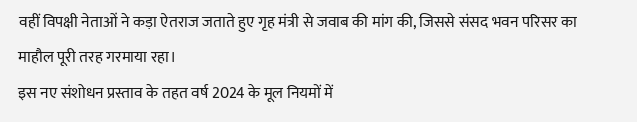वहीं विपक्षी नेताओं ने कड़ा ऐतराज जताते हुए गृह मंत्री से जवाब की मांग की, जिससे संसद भवन परिसर का माहौल पूरी तरह गरमाया रहा।
इस नए संशोधन प्रस्ताव के तहत वर्ष 2024 के मूल नियमों में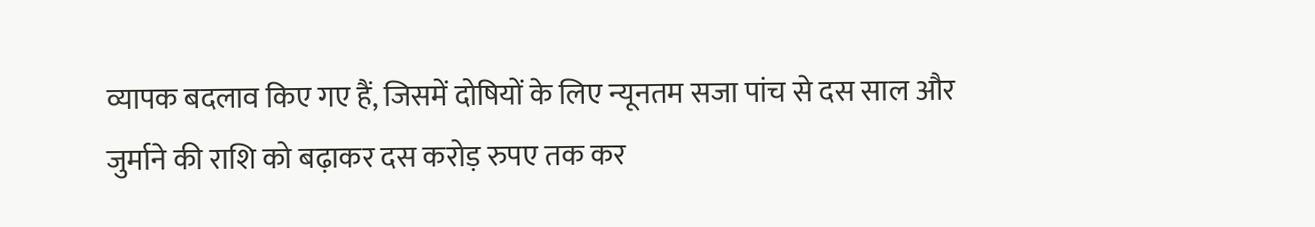व्यापक बदलाव किए गए हैं, जिसमें दोषियों के लिए न्यूनतम सजा पांच से दस साल और जुर्माने की राशि को बढ़ाकर दस करोड़ रुपए तक कर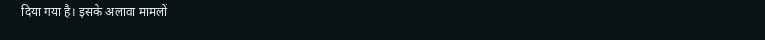दिया गया है। इसके अलावा मामलों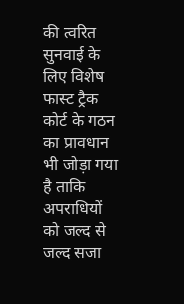की त्वरित सुनवाई के लिए विशेष फास्ट ट्रैक कोर्ट के गठन का प्रावधान भी जोड़ा गया है ताकि अपराधियों को जल्द से जल्द सजा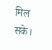मिल सके।